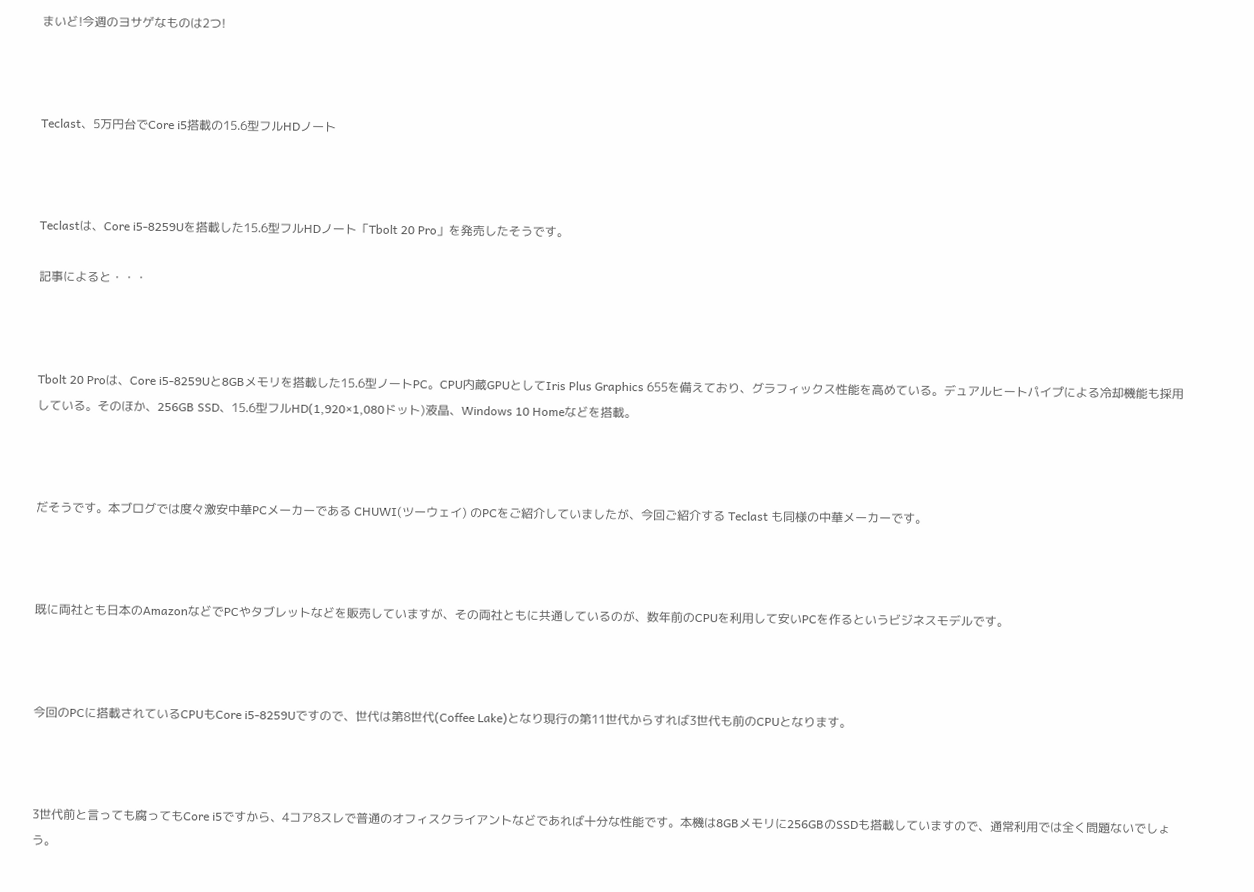まいど!今週のヨサゲなものは2つ!



Teclast、5万円台でCore i5搭載の15.6型フルHDノート



Teclastは、Core i5-8259Uを搭載した15.6型フルHDノート「Tbolt 20 Pro」を発売したそうです。

記事によると・・・



Tbolt 20 Proは、Core i5-8259Uと8GBメモリを搭載した15.6型ノートPC。CPU内蔵GPUとしてIris Plus Graphics 655を備えており、グラフィックス性能を高めている。デュアルヒートパイプによる冷却機能も採用している。そのほか、256GB SSD、15.6型フルHD(1,920×1,080ドット)液晶、Windows 10 Homeなどを搭載。



だそうです。本ブログでは度々激安中華PCメーカーである CHUWI(ツーウェイ) のPCをご紹介していましたが、今回ご紹介する Teclast も同様の中華メーカーです。



既に両社とも日本のAmazonなどでPCやタブレットなどを販売していますが、その両社ともに共通しているのが、数年前のCPUを利用して安いPCを作るというビジネスモデルです。



今回のPCに搭載されているCPUもCore i5-8259Uですので、世代は第8世代(Coffee Lake)となり現行の第11世代からすれば3世代も前のCPUとなります。



3世代前と言っても腐ってもCore i5ですから、4コア8スレで普通のオフィスクライアントなどであれば十分な性能です。本機は8GBメモリに256GBのSSDも搭載していますので、通常利用では全く問題ないでしょう。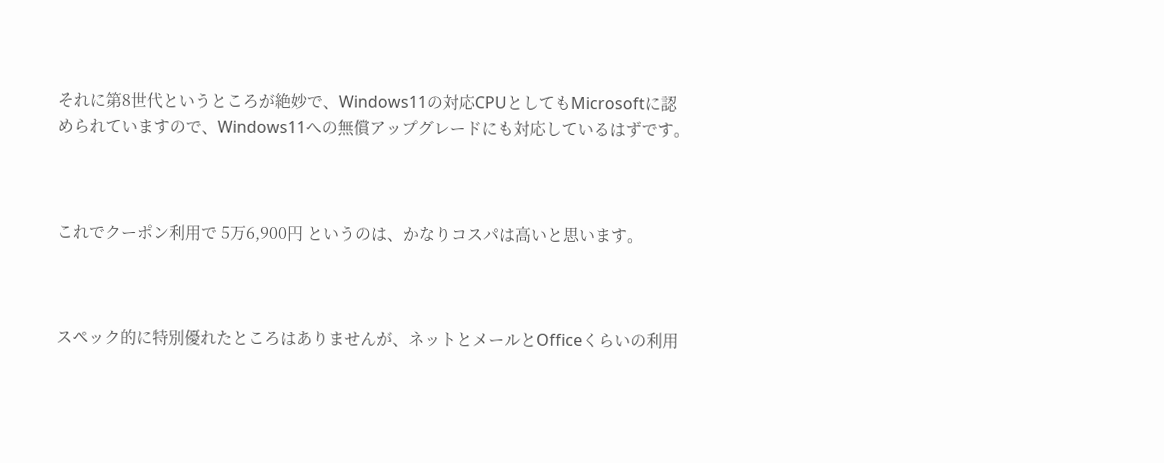それに第8世代というところが絶妙で、Windows11の対応CPUとしてもMicrosoftに認められていますので、Windows11への無償アップグレードにも対応しているはずです。



これでクーポン利用で 5万6,900円 というのは、かなりコスパは高いと思います。



スペック的に特別優れたところはありませんが、ネットとメールとOfficeくらいの利用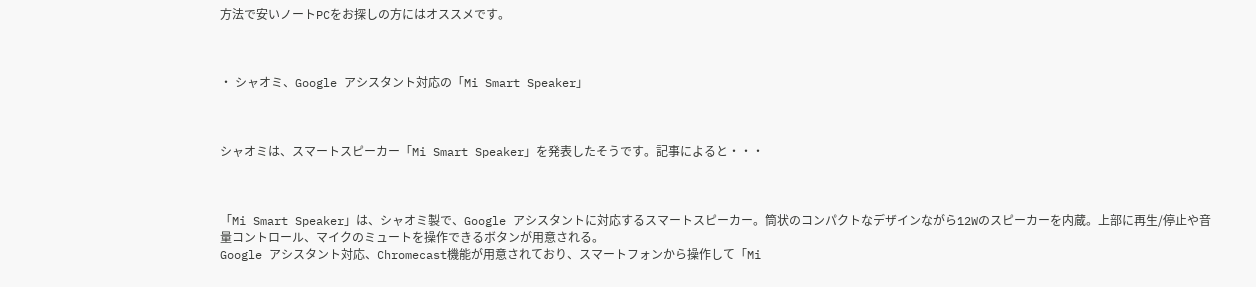方法で安いノートPCをお探しの方にはオススメです。



・ シャオミ、Google アシスタント対応の「Mi Smart Speaker」



シャオミは、スマートスピーカー「Mi Smart Speaker」を発表したそうです。記事によると・・・



「Mi Smart Speaker」は、シャオミ製で、Google アシスタントに対応するスマートスピーカー。筒状のコンパクトなデザインながら12Wのスピーカーを内蔵。上部に再生/停止や音量コントロール、マイクのミュートを操作できるボタンが用意される。
Google アシスタント対応、Chromecast機能が用意されており、スマートフォンから操作して「Mi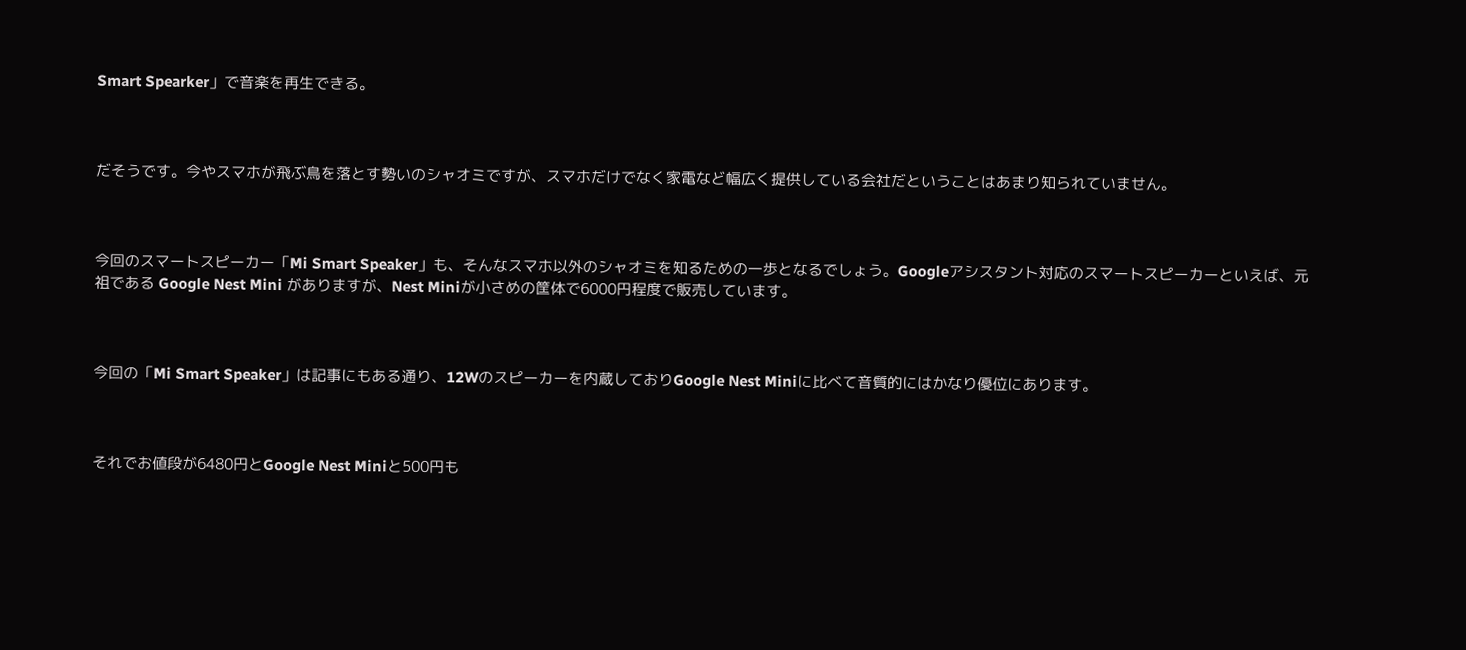Smart Spearker」で音楽を再生できる。



だそうです。今やスマホが飛ぶ鳥を落とす勢いのシャオミですが、スマホだけでなく家電など幅広く提供している会社だということはあまり知られていません。



今回のスマートスピーカー「Mi Smart Speaker」も、そんなスマホ以外のシャオミを知るための一歩となるでしょう。Googleアシスタント対応のスマートスピーカーといえば、元祖である Google Nest Mini がありますが、Nest Miniが小さめの筐体で6000円程度で販売しています。



今回の「Mi Smart Speaker」は記事にもある通り、12Wのスピーカーを内蔵しておりGoogle Nest Miniに比べて音質的にはかなり優位にあります。



それでお値段が6480円とGoogle Nest Miniと500円も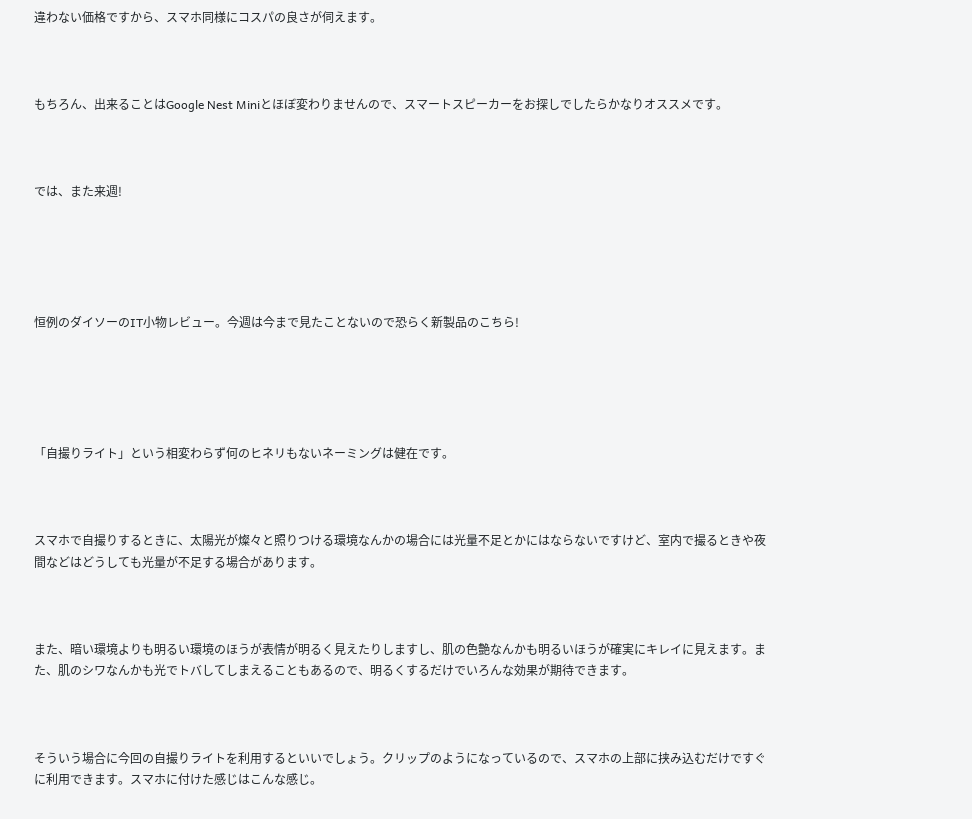違わない価格ですから、スマホ同様にコスパの良さが伺えます。



もちろん、出来ることはGoogle Nest Miniとほぼ変わりませんので、スマートスピーカーをお探しでしたらかなりオススメです。



では、また来週!





恒例のダイソーのIT小物レビュー。今週は今まで見たことないので恐らく新製品のこちら!





「自撮りライト」という相変わらず何のヒネリもないネーミングは健在です。



スマホで自撮りするときに、太陽光が燦々と照りつける環境なんかの場合には光量不足とかにはならないですけど、室内で撮るときや夜間などはどうしても光量が不足する場合があります。



また、暗い環境よりも明るい環境のほうが表情が明るく見えたりしますし、肌の色艶なんかも明るいほうが確実にキレイに見えます。また、肌のシワなんかも光でトバしてしまえることもあるので、明るくするだけでいろんな効果が期待できます。



そういう場合に今回の自撮りライトを利用するといいでしょう。クリップのようになっているので、スマホの上部に挟み込むだけですぐに利用できます。スマホに付けた感じはこんな感じ。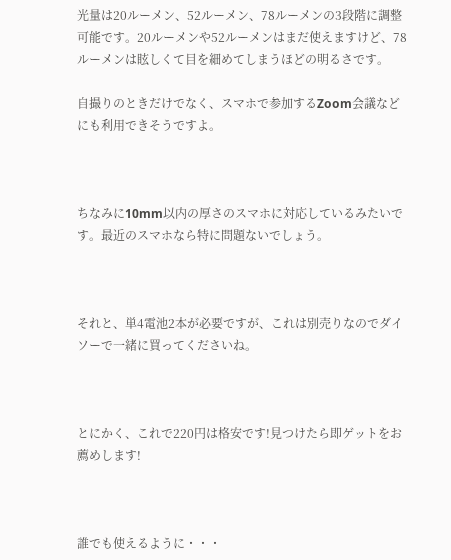光量は20ルーメン、52ルーメン、78ルーメンの3段階に調整可能です。20ルーメンや52ルーメンはまだ使えますけど、78ルーメンは眩しくて目を細めてしまうほどの明るさです。

自撮りのときだけでなく、スマホで参加するZoom会議などにも利用できそうですよ。



ちなみに10mm以内の厚さのスマホに対応しているみたいです。最近のスマホなら特に問題ないでしょう。



それと、単4電池2本が必要ですが、これは別売りなのでダイソーで一緒に買ってくださいね。



とにかく、これで220円は格安です!見つけたら即ゲットをお薦めします!



誰でも使えるように・・・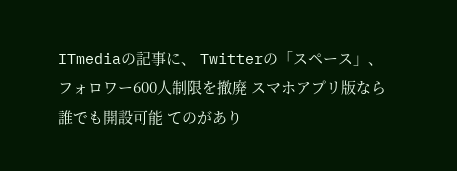ITmediaの記事に、 Twitterの「スペース」、フォロワー600人制限を撤廃 スマホアプリ版なら誰でも開設可能 てのがあり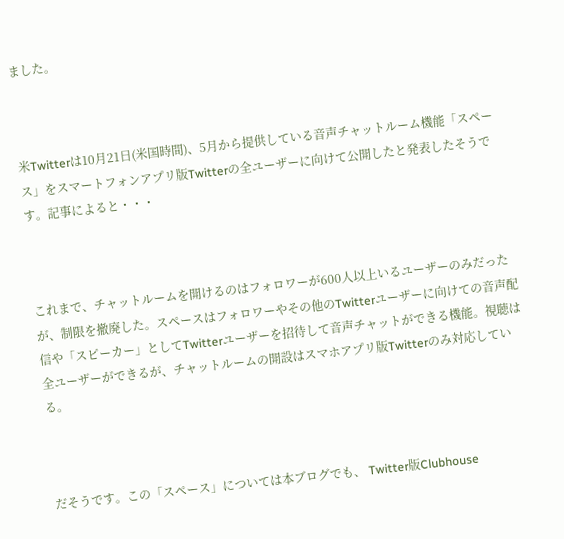ました。



米Twitterは10月21日(米国時間)、5月から提供している音声チャットルーム機能「スペース」をスマートフォンアプリ版Twitterの全ユーザーに向けて公開したと発表したそうです。記事によると・・・



これまで、チャットルームを開けるのはフォロワーが600人以上いるユーザーのみだったが、制限を撤廃した。スペースはフォロワーやその他のTwitterユーザーに向けての音声配信や「スピーカー」としてTwitterユーザーを招待して音声チャットができる機能。視聴は全ユーザーができるが、チャットルームの開設はスマホアプリ版Twitterのみ対応している。



だそうです。この「スペース」については本ブログでも、 Twitter版Clubhouse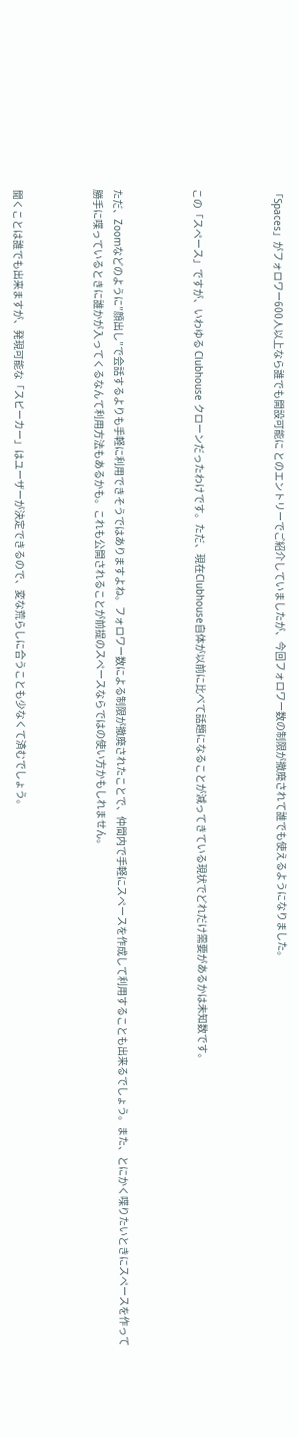「Spaces」がフォロワー600人以上なら誰でも開設可能に とのエントリーでご紹介していましたが、今回フォロワー数の制限が撤廃されて誰でも使えるようになりました。



この「スペース」ですが、いわゆる Clubhouse クローンだったわけです。ただ、現在Clubhouse自体が以前に比べて話題になることが減ってきている現状でどれだけ需要があるかは未知数です。



ただ、Zoomなどのように”顔出し”で会話するよりも手軽に利用できそうではありますよね。フォロワー数による制限が撤廃されたことで、仲間内で手軽にスペースを作成して利用することも出来るでしょう。また、とにかく喋りたいときにスペースを作って勝手に喋っているときに誰かが入ってくるなんて利用方法もあるかも。これも公開されることが前提のスペースならではの使い方かもしれません。



聞くことは誰でも出来ますが、発現可能な「スピーカー」はユーザーが決定できるので、変な荒らしに合うことも少なくて済むでしょう。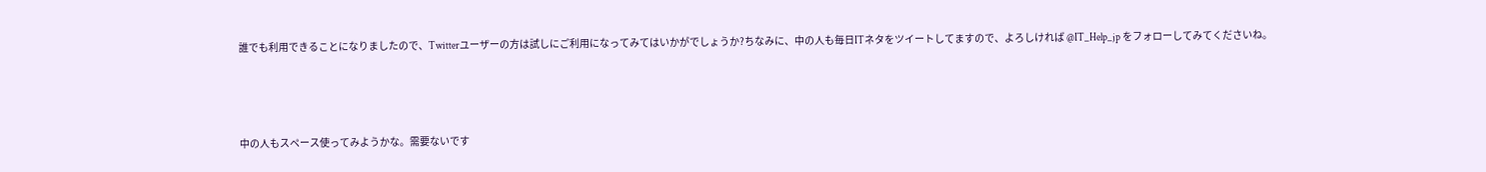誰でも利用できることになりましたので、Twitterユーザーの方は試しにご利用になってみてはいかがでしょうか?ちなみに、中の人も毎日ITネタをツイートしてますので、よろしければ @IT_Help_jp をフォローしてみてくださいね。



中の人もスペース使ってみようかな。需要ないです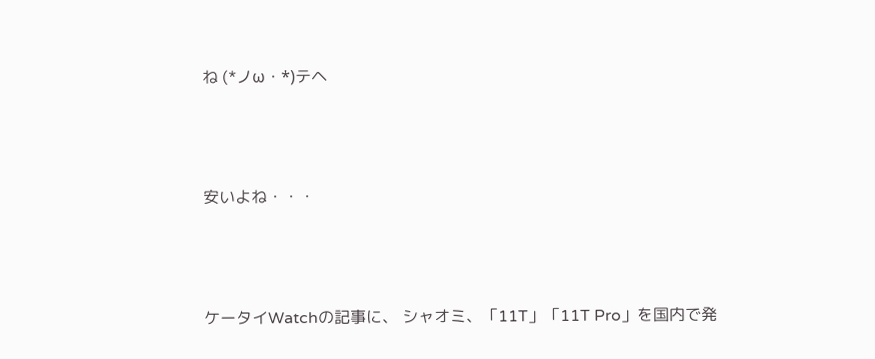ね (*ノω・*)テヘ



安いよね・・・



ケータイWatchの記事に、 シャオミ、「11T」「11T Pro」を国内で発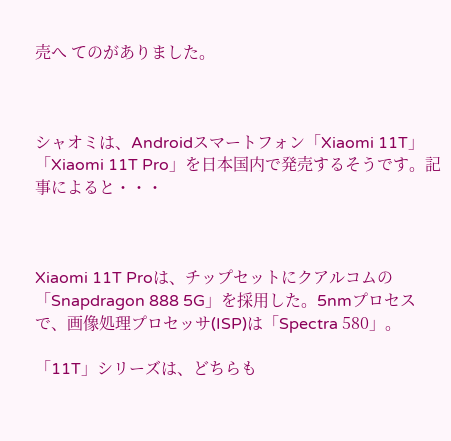売へ てのがありました。



シャオミは、Androidスマートフォン「Xiaomi 11T」「Xiaomi 11T Pro」を日本国内で発売するそうです。記事によると・・・



Xiaomi 11T Proは、チップセットにクアルコムの「Snapdragon 888 5G」を採用した。5nmプロセスで、画像処理プロセッサ(ISP)は「Spectra 580」。

「11T」シリーズは、どちらも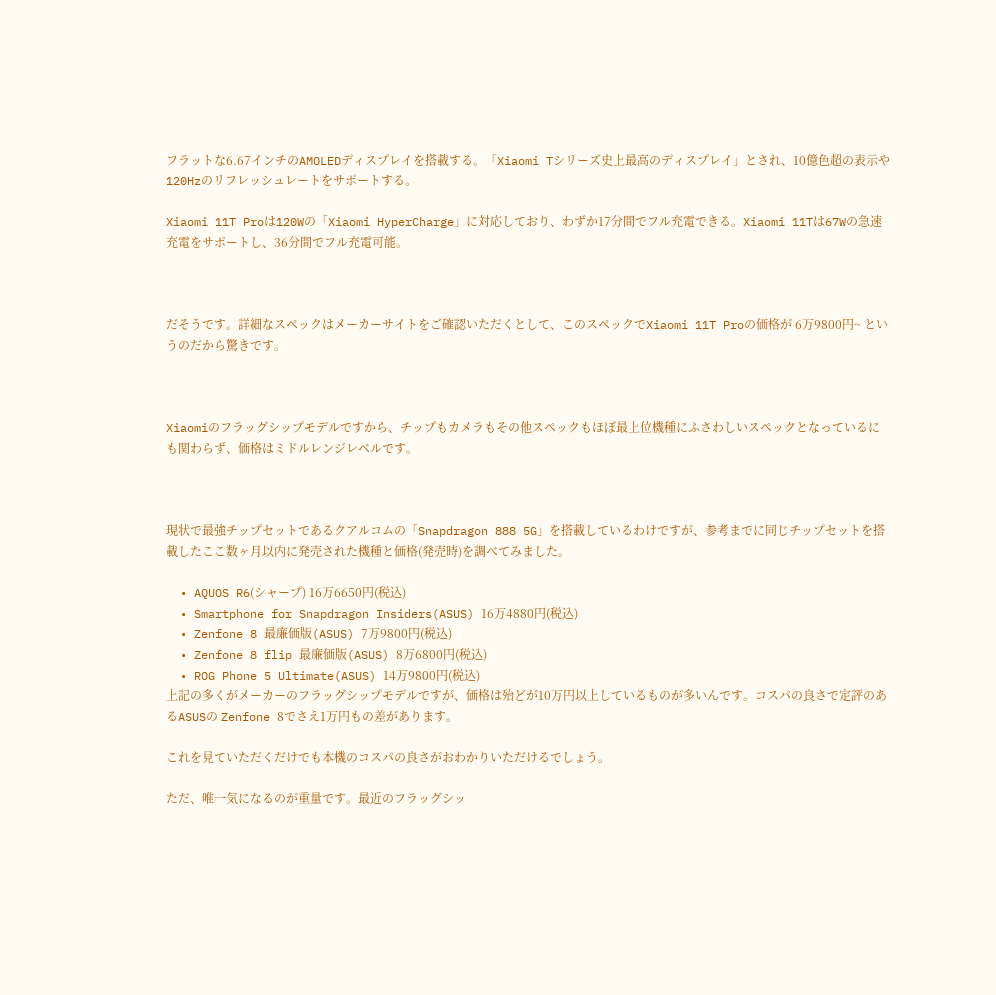フラットな6.67インチのAMOLEDディスプレイを搭載する。「Xiaomi Tシリーズ史上最高のディスプレイ」とされ、10億色超の表示や120Hzのリフレッシュレートをサポートする。

Xiaomi 11T Proは120Wの「Xiaomi HyperCharge」に対応しており、わずか17分間でフル充電できる。Xiaomi 11Tは67Wの急速充電をサポートし、36分間でフル充電可能。



だそうです。詳細なスペックはメーカーサイトをご確認いただくとして、このスペックでXiaomi 11T Proの価格が 6万9800円~ というのだから驚きです。



Xiaomiのフラッグシップモデルですから、チップもカメラもその他スペックもほぼ最上位機種にふさわしいスペックとなっているにも関わらず、価格はミドルレンジレベルです。



現状で最強チップセットであるクアルコムの「Snapdragon 888 5G」を搭載しているわけですが、参考までに同じチップセットを搭載したここ数ヶ月以内に発売された機種と価格(発売時)を調べてみました。

  • AQUOS R6(シャープ) 16万6650円(税込)
  • Smartphone for Snapdragon Insiders(ASUS) 16万4880円(税込)
  • Zenfone 8 最廉価版(ASUS) 7万9800円(税込)
  • Zenfone 8 flip 最廉価版(ASUS) 8万6800円(税込)
  • ROG Phone 5 Ultimate(ASUS) 14万9800円(税込)
上記の多くがメーカーのフラッグシップモデルですが、価格は殆どが10万円以上しているものが多いんです。コスパの良さで定評のあるASUSの Zenfone 8でさえ1万円もの差があります。

これを見ていただくだけでも本機のコスパの良さがおわかりいただけるでしょう。

ただ、唯一気になるのが重量です。最近のフラッグシッ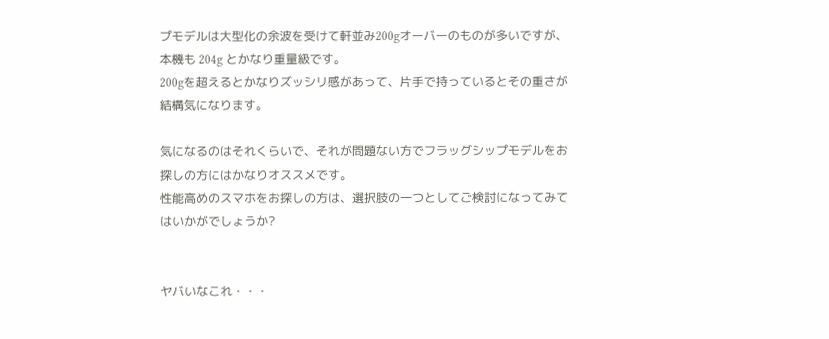プモデルは大型化の余波を受けて軒並み200gオーバーのものが多いですが、本機も 204g とかなり重量級です。
200gを超えるとかなりズッシリ感があって、片手で持っているとその重さが結構気になります。

気になるのはそれくらいで、それが問題ない方でフラッグシップモデルをお探しの方にはかなりオススメです。
性能高めのスマホをお探しの方は、選択肢の一つとしてご検討になってみてはいかがでしょうか?


ヤバいなこれ・・・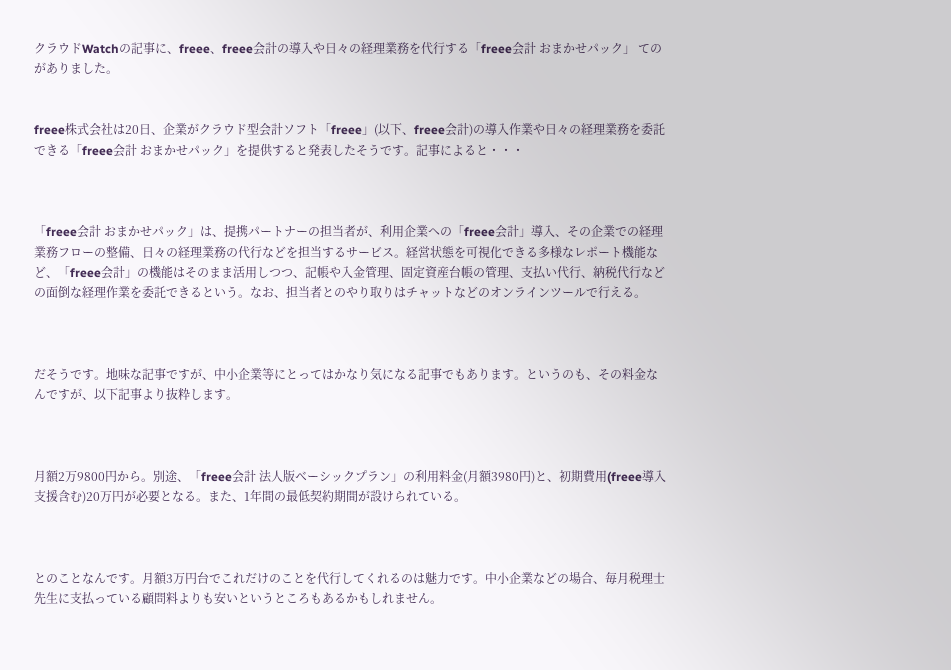クラウドWatchの記事に、freee、freee会計の導入や日々の経理業務を代行する「freee会計 おまかせパック」 てのがありました。


freee株式会社は20日、企業がクラウド型会計ソフト「freee」(以下、freee会計)の導入作業や日々の経理業務を委託できる「freee会計 おまかせパック」を提供すると発表したそうです。記事によると・・・



「freee会計 おまかせパック」は、提携パートナーの担当者が、利用企業への「freee会計」導入、その企業での経理業務フローの整備、日々の経理業務の代行などを担当するサービス。経営状態を可視化できる多様なレポート機能など、「freee会計」の機能はそのまま活用しつつ、記帳や入金管理、固定資産台帳の管理、支払い代行、納税代行などの面倒な経理作業を委託できるという。なお、担当者とのやり取りはチャットなどのオンラインツールで行える。



だそうです。地味な記事ですが、中小企業等にとってはかなり気になる記事でもあります。というのも、その料金なんですが、以下記事より抜粋します。



月額2万9800円から。別途、「freee会計 法人版ベーシックプラン」の利用料金(月額3980円)と、初期費用(freee導入支援含む)20万円が必要となる。また、1年間の最低契約期間が設けられている。



とのことなんです。月額3万円台でこれだけのことを代行してくれるのは魅力です。中小企業などの場合、毎月税理士先生に支払っている顧問料よりも安いというところもあるかもしれません。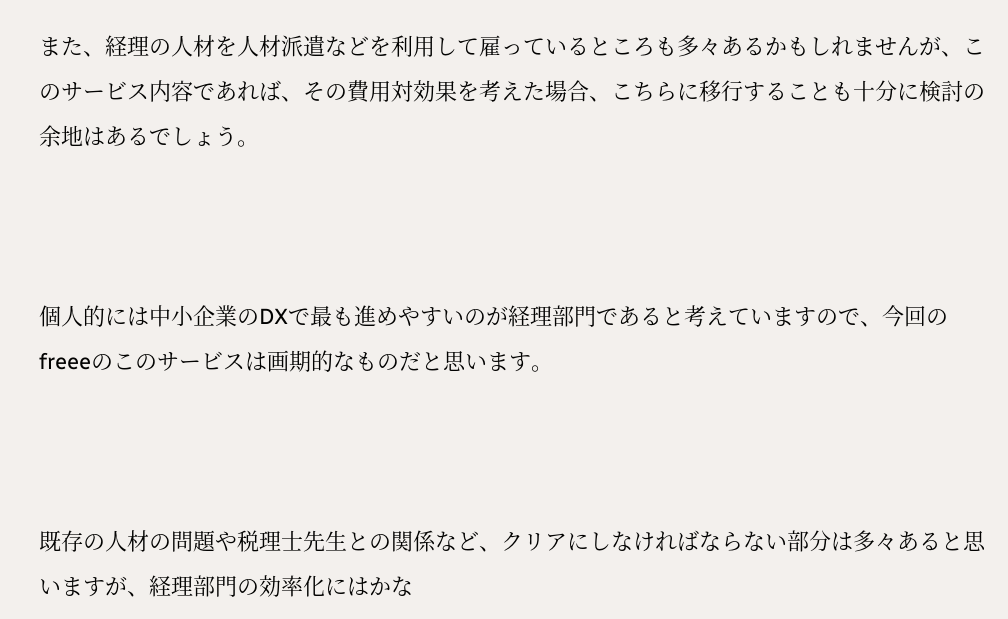また、経理の人材を人材派遣などを利用して雇っているところも多々あるかもしれませんが、このサービス内容であれば、その費用対効果を考えた場合、こちらに移行することも十分に検討の余地はあるでしょう。



個人的には中小企業のDXで最も進めやすいのが経理部門であると考えていますので、今回のfreeeのこのサービスは画期的なものだと思います。



既存の人材の問題や税理士先生との関係など、クリアにしなければならない部分は多々あると思いますが、経理部門の効率化にはかな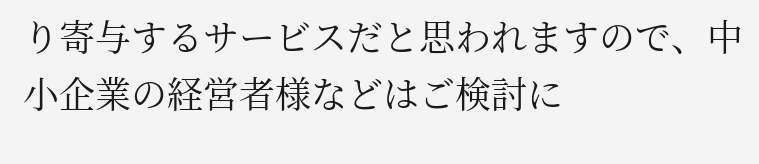り寄与するサービスだと思われますので、中小企業の経営者様などはご検討に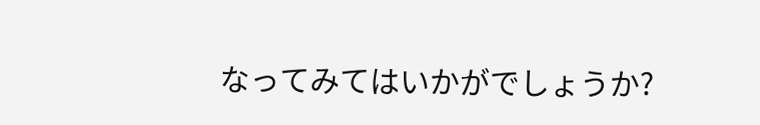なってみてはいかがでしょうか?